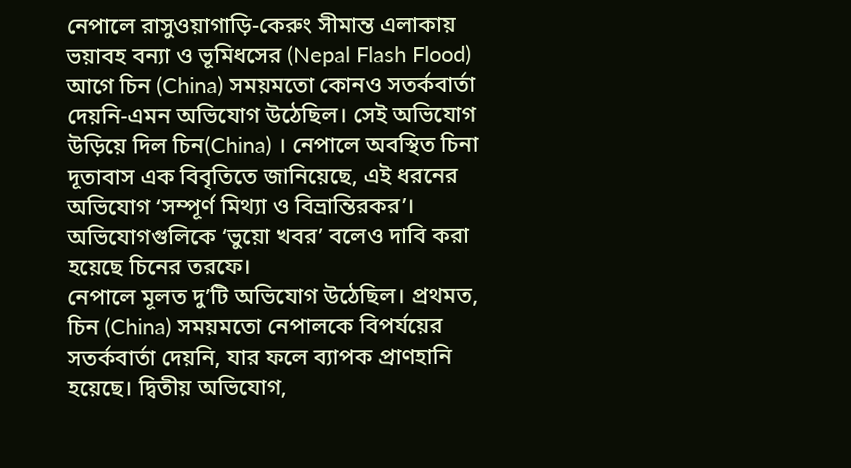নেপালে রাসুওয়াগাড়ি-কেরুং সীমান্ত এলাকায় ভয়াবহ বন্যা ও ভূমিধসের (Nepal Flash Flood) আগে চিন (China) সময়মতো কোনও সতর্কবার্তা দেয়নি-এমন অভিযোগ উঠেছিল। সেই অভিযোগ উড়িয়ে দিল চিন(China) । নেপালে অবস্থিত চিনা দূতাবাস এক বিবৃতিতে জানিয়েছে, এই ধরনের অভিযোগ ‘সম্পূর্ণ মিথ্যা ও বিভ্রান্তিরকর’। অভিযোগগুলিকে ‘ভুয়ো খবর’ বলেও দাবি করা হয়েছে চিনের তরফে।
নেপালে মূলত দু’টি অভিযোগ উঠেছিল। প্রথমত, চিন (China) সময়মতো নেপালকে বিপর্যয়ের সতর্কবার্তা দেয়নি, যার ফলে ব্যাপক প্রাণহানি হয়েছে। দ্বিতীয় অভিযোগ,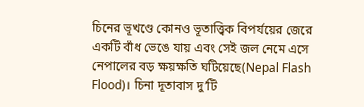চিনের ভূখণ্ডে কোনও ভূতাত্ত্বিক বিপর্যয়ের জেরে একটি বাঁধ ভেঙে যায় এবং সেই জল নেমে এসে নেপালের বড় ক্ষয়ক্ষতি ঘটিয়েছে(Nepal Flash Flood)। চিনা দূতাবাস দু’টি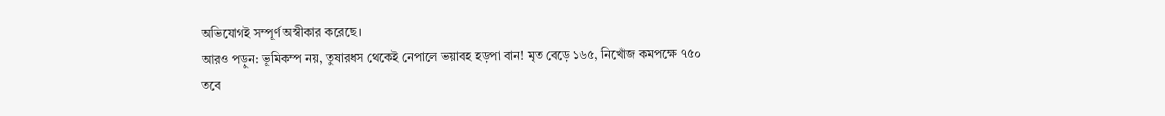অভিযোগই সম্পূর্ণ অস্বীকার করেছে।
আরও পড়ুন: ভূমিকম্প নয়, তুষারধস থেকেই নেপালে ভয়াবহ হড়পা বান! মৃত বেড়ে ১৬৫, নিখোঁজ কমপক্ষে ৭৫০
তবে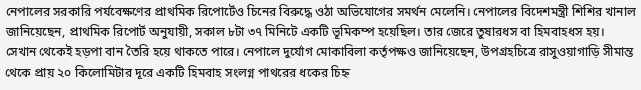নেপালের সরকারি পর্যবেক্ষণের প্রাথমিক রিপোর্টেও চিনের বিরুদ্ধে ওঠা অভিযোগের সমর্থন মেলেনি। নেপালের বিদেশমন্ত্রী শিশির খানাল জানিয়েছেন, প্রাথমিক রিপোর্ট অনুযায়ী, সকাল ৮টা ৩৭ মিনিটে একটি ভূমিকম্প হয়েছিল। তার জেরে তুষারধস বা হিমবাহধস হয়। সেখান থেকেই হড়পা বান তৈরি হয়ে থাকতে পারে। নেপালে দুর্যোগ মোকাবিলা কর্তৃপক্ষও জানিয়েছেন, উপগ্রহচিত্রে রাসুওয়াগাড়ি সীমান্ত থেকে প্রায় ২০ কিলোমিটার দূরে একটি হিমবাহ সংলগ্ন পাথরের ধকের চিহ্ন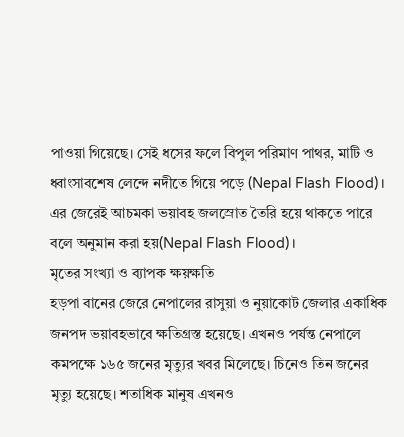পাওয়া গিয়েছে। সেই ধসের ফলে বিপুল পরিমাণ পাথর, মাটি ও ধ্বাংসাবশেষ লেন্দে নদীতে গিয়ে পড়ে (Nepal Flash Flood)। এর জেরেই আচমকা ভয়াবহ জলস্রোত তৈরি হয়ে থাকতে পারে বলে অনুমান করা হয়(Nepal Flash Flood)।
মৃতের সংখ্যা ও ব্যাপক ক্ষয়ক্ষতি
হড়পা বানের জেরে নেপালের রাসুয়া ও নুয়াকোট জেলার একাধিক জনপদ ভয়াবহভাবে ক্ষতিগ্রস্ত হয়েছে। এখনও পর্যন্ত নেপালে কমপক্ষে ১৬৫ জনের মৃত্যুর খবর মিলেছে। চিনেও তিন জনের মৃত্যু হয়েছে। শতাধিক মানুষ এখনও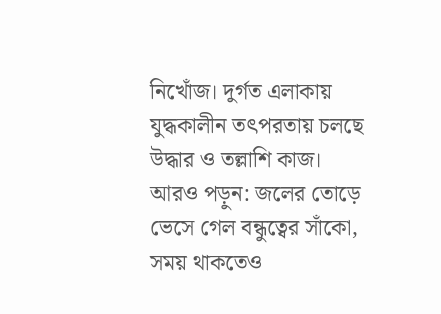নিখোঁজ। দুর্গত এলাকায় যুদ্ধকালীন তৎপরতায় চলছে উদ্ধার ও তল্লাশি কাজ।
আরও পড়ুন: জলের তোড়ে ভেসে গেল বন্ধুত্বের সাঁকো, সময় থাকতেও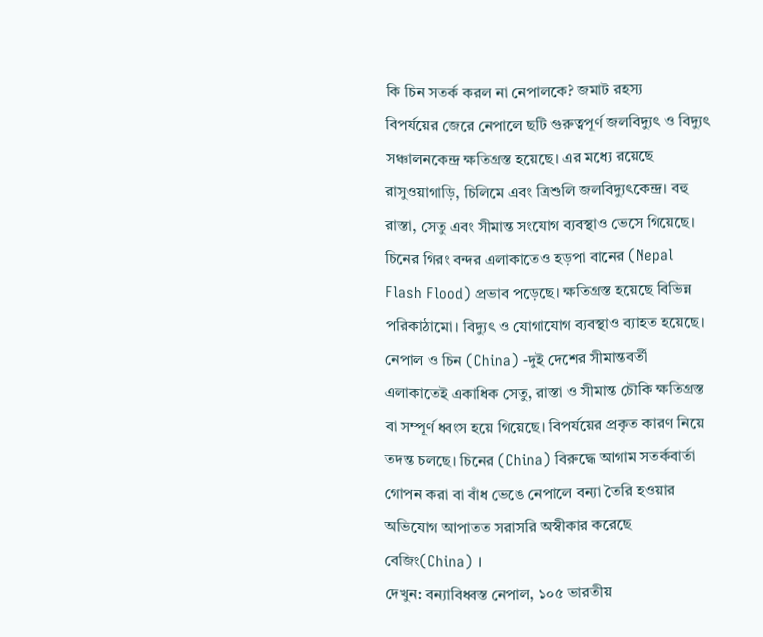কি চিন সতর্ক করল না নেপালকে? জমাট রহস্য
বিপর্যয়ের জেরে নেপালে ছটি গুরুত্বপূর্ণ জলবিদ্যুৎ ও বিদ্যুৎ সঞ্চালনকেন্দ্র ক্ষতিগ্রস্ত হয়েছে। এর মধ্যে রয়েছে রাসুওয়াগাড়ি, চিলিমে এবং ত্রিশুলি জলবিদ্যুৎকেন্দ্র। বহু রাস্তা, সেতু এবং সীমান্ত সংযোগ ব্যবস্থাও ভেসে গিয়েছে।
চিনের গিরং বন্দর এলাকাতেও হড়পা বানের (Nepal Flash Flood) প্রভাব পড়েছে। ক্ষতিগ্রস্ত হয়েছে বিভিন্ন পরিকাঠামো। বিদ্যুৎ ও যোগাযোগ ব্যবস্থাও ব্যাহত হয়েছে। নেপাল ও চিন (China) -দুই দেশের সীমান্তবর্তী এলাকাতেই একাধিক সেতু, রাস্তা ও সীমান্ত চৌকি ক্ষতিগ্রস্ত বা সম্পূর্ণ ধ্বংস হয়ে গিয়েছে। বিপর্যয়ের প্রকৃত কারণ নিয়ে তদন্ত চলছে। চিনের (China) বিরুদ্ধে আগাম সতর্কবার্তা গোপন করা বা বাঁধ ভেঙে নেপালে বন্যা তৈরি হওয়ার অভিযোগ আপাতত সরাসরি অস্বীকার করেছে বেজিং(China) ।
দেখুন: বন্যাবিধ্বস্ত নেপাল, ১০৫ ভারতীয়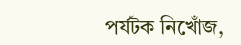পর্যটক নিখোঁজ,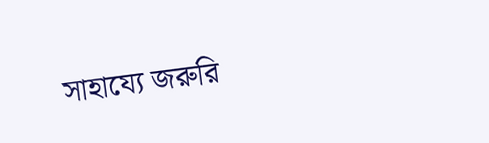সাহায্যে জরুরি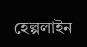হেল্পলাইন